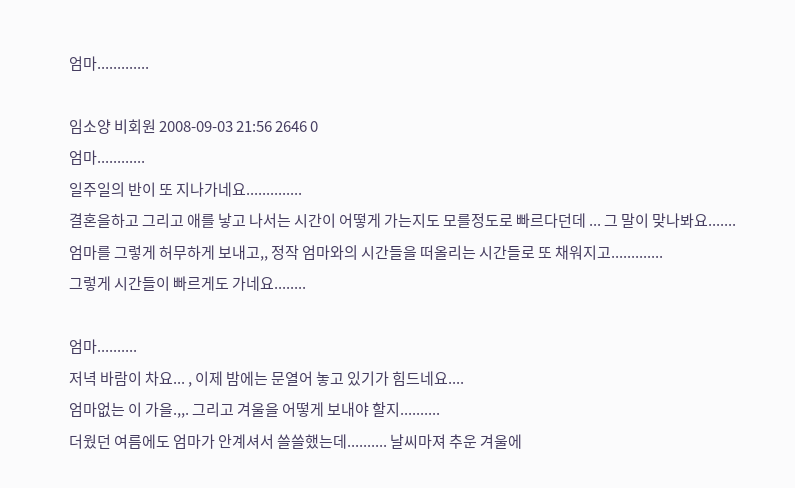엄마.............

임소양 비회원 2008-09-03 21:56 2646 0
엄마............
일주일의 반이 또 지나가네요..............
결혼을하고 그리고 애를 낳고 나서는 시간이 어떻게 가는지도 모를정도로 빠르다던데 ... 그 말이 맞나봐요.......
엄마를 그렇게 허무하게 보내고,, 정작 엄마와의 시간들을 떠올리는 시간들로 또 채워지고.............
그렇게 시간들이 빠르게도 가네요........

엄마..........
저녁 바람이 차요... , 이제 밤에는 문열어 놓고 있기가 힘드네요....
엄마없는 이 가을.,,. 그리고 겨울을 어떻게 보내야 할지..........
더웠던 여름에도 엄마가 안계셔서 쓸쓸했는데.......... 날씨마져 추운 겨울에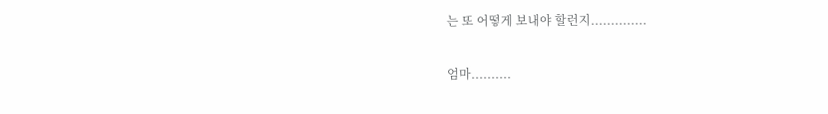는 또 어떻게 보내야 할런지..............

엄마..........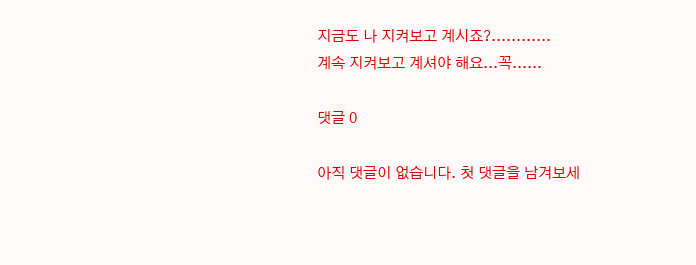지금도 나 지켜보고 계시죠?............
계속 지켜보고 계셔야 해요...꼭......

댓글 0

아직 댓글이 없습니다. 첫 댓글을 남겨보세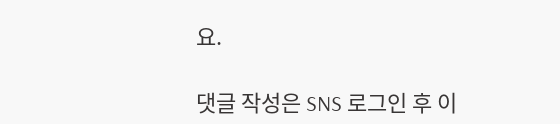요.

댓글 작성은 SNS 로그인 후 이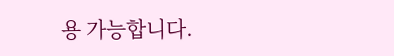용 가능합니다.